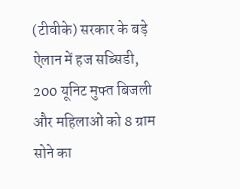(टीवीके) सरकार के बड़े ऐलान में हज सब्सिडी, 200 यूनिट मुफ्त बिजली और महिलाओं को 8 ग्राम सोने का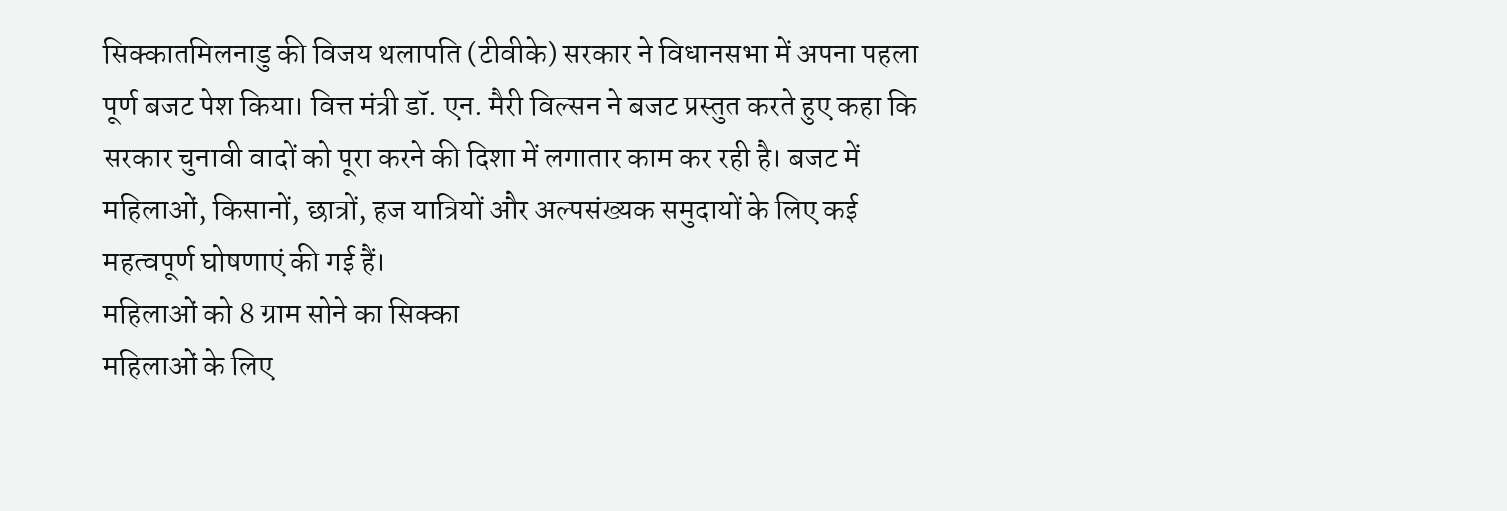सिक्कातमिलनाडु की विजय थलापति (टीवीके) सरकार ने विधानसभा में अपना पहला पूर्ण बजट पेश किया। वित्त मंत्री डॉ. एन. मैरी विल्सन ने बजट प्रस्तुत करते हुए कहा कि सरकार चुनावी वादों को पूरा करने की दिशा में लगातार काम कर रही है। बजट में महिलाओं, किसानों, छात्रों, हज यात्रियों और अल्पसंख्यक समुदायों के लिए कई महत्वपूर्ण घोषणाएं की गई हैं।
महिलाओं को 8 ग्राम सोने का सिक्का
महिलाओं के लिए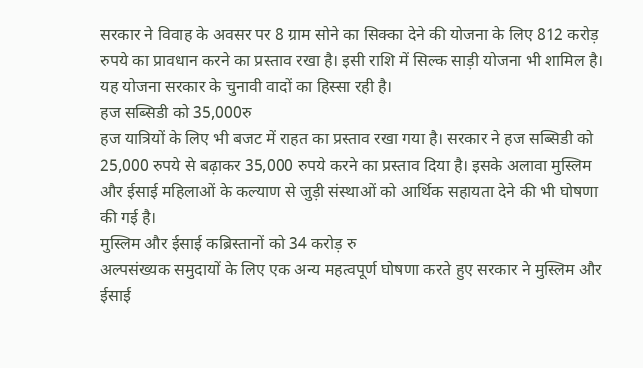सरकार ने विवाह के अवसर पर 8 ग्राम सोने का सिक्का देने की योजना के लिए 812 करोड़ रुपये का प्रावधान करने का प्रस्ताव रखा है। इसी राशि में सिल्क साड़ी योजना भी शामिल है। यह योजना सरकार के चुनावी वादों का हिस्सा रही है।
हज सब्सिडी को 35,000रु
हज यात्रियों के लिए भी बजट में राहत का प्रस्ताव रखा गया है। सरकार ने हज सब्सिडी को 25,000 रुपये से बढ़ाकर 35,000 रुपये करने का प्रस्ताव दिया है। इसके अलावा मुस्लिम और ईसाई महिलाओं के कल्याण से जुड़ी संस्थाओं को आर्थिक सहायता देने की भी घोषणा की गई है।
मुस्लिम और ईसाई कब्रिस्तानों को 34 करोड़ रु
अल्पसंख्यक समुदायों के लिए एक अन्य महत्वपूर्ण घोषणा करते हुए सरकार ने मुस्लिम और ईसाई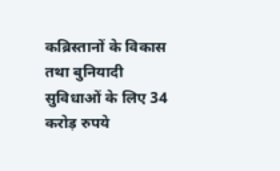कब्रिस्तानों के विकास तथा बुनियादी सुविधाओं के लिए 34 करोड़ रुपये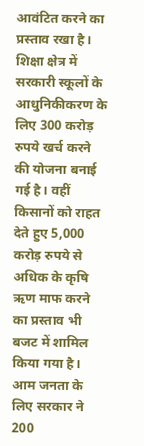आवंटित करने का प्रस्ताव रखा है।
शिक्षा क्षेत्र में सरकारी स्कूलों के आधुनिकीकरण के लिए 300 करोड़ रुपये खर्च करने की योजना बनाई गई है। वहीं किसानों को राहत देते हुए 5,000 करोड़ रुपये से अधिक के कृषि ऋण माफ करने का प्रस्ताव भी बजट में शामिल किया गया है।
आम जनता के लिए सरकार ने 200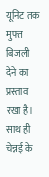यूनिट तक मुफ्त बिजली देने का प्रस्ताव रखा है। साथ ही चेन्नई के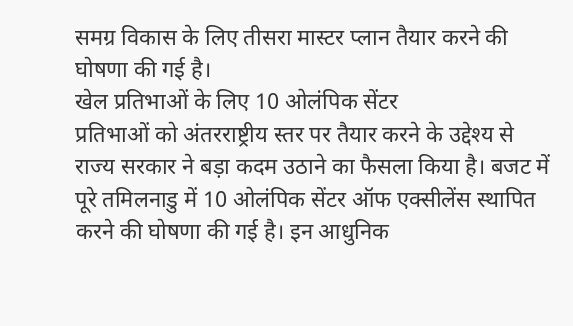समग्र विकास के लिए तीसरा मास्टर प्लान तैयार करने की घोषणा की गई है।
खेल प्रतिभाओं के लिए 10 ओलंपिक सेंटर
प्रतिभाओं को अंतरराष्ट्रीय स्तर पर तैयार करने के उद्देश्य से राज्य सरकार ने बड़ा कदम उठाने का फैसला किया है। बजट में पूरे तमिलनाडु में 10 ओलंपिक सेंटर ऑफ एक्सीलेंस स्थापित करने की घोषणा की गई है। इन आधुनिक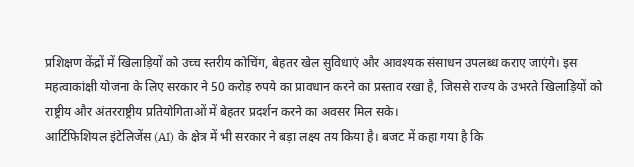प्रशिक्षण केंद्रों में खिलाड़ियों को उच्च स्तरीय कोचिंग, बेहतर खेल सुविधाएं और आवश्यक संसाधन उपलब्ध कराए जाएंगे। इस महत्वाकांक्षी योजना के लिए सरकार ने 50 करोड़ रुपये का प्रावधान करने का प्रस्ताव रखा है, जिससे राज्य के उभरते खिलाड़ियों को राष्ट्रीय और अंतरराष्ट्रीय प्रतियोगिताओं में बेहतर प्रदर्शन करने का अवसर मिल सके।
आर्टिफिशियल इंटेलिजेंस (AI) के क्षेत्र में भी सरकार ने बड़ा लक्ष्य तय किया है। बजट में कहा गया है कि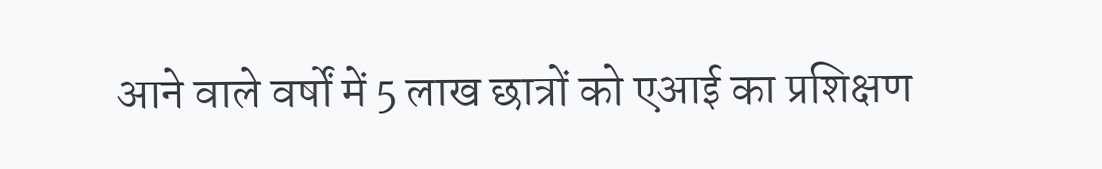आने वाले वर्षों में 5 लाख छात्रों को एआई का प्रशिक्षण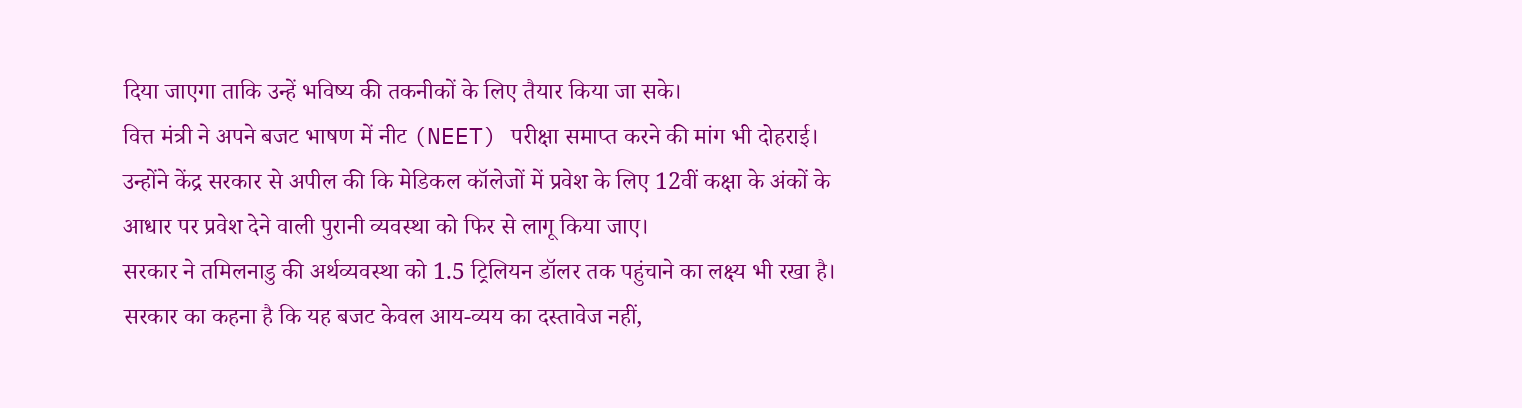दिया जाएगा ताकि उन्हें भविष्य की तकनीकों के लिए तैयार किया जा सके।
वित्त मंत्री ने अपने बजट भाषण में नीट (NEET) परीक्षा समाप्त करने की मांग भी दोहराई। उन्होंने केंद्र सरकार से अपील की कि मेडिकल कॉलेजों में प्रवेश के लिए 12वीं कक्षा के अंकों के आधार पर प्रवेश देने वाली पुरानी व्यवस्था को फिर से लागू किया जाए।
सरकार ने तमिलनाडु की अर्थव्यवस्था को 1.5 ट्रिलियन डॉलर तक पहुंचाने का लक्ष्य भी रखा है। सरकार का कहना है कि यह बजट केवल आय-व्यय का दस्तावेज नहीं,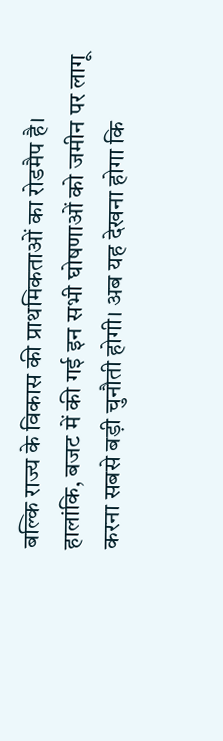बल्कि राज्य के विकास की प्राथमिकताओं का रोडमैप है।
हालांकि, बजट में की गई इन सभी घोषणाओं को जमीन पर लागू करना सबसे बड़ी चुनौती होगी। अब यह देखना होगा कि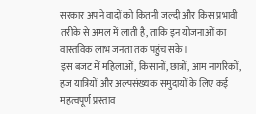सरकार अपने वादों को कितनी जल्दी और किस प्रभावी तरीके से अमल में लाती है, ताकि इन योजनाओं का वास्तविक लाभ जनता तक पहुंच सके।
इस बजट में महिलाओं, किसानों, छात्रों, आम नागरिकों, हज यात्रियों और अल्पसंख्यक समुदायों के लिए कई महत्वपूर्ण प्रस्ताव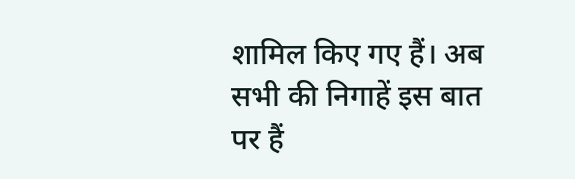शामिल किए गए हैं। अब सभी की निगाहें इस बात पर हैं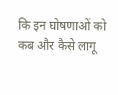कि इन घोषणाओं को कब और कैसे लागू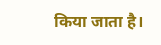किया जाता है।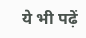ये भी पढ़ें